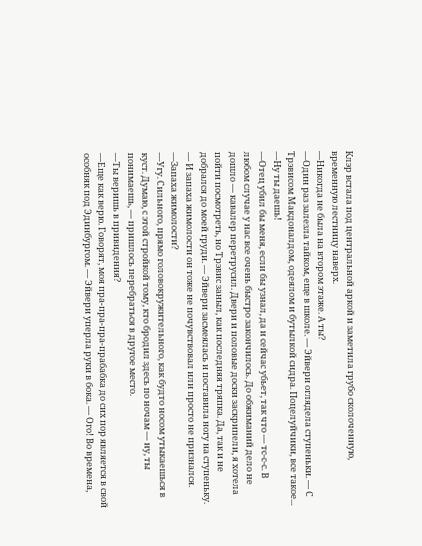Клэр встала под центральной аркой и заметила грубо сколоченную, временную лестницу наверх.
—Никогда не была на втором этаже. А ты?
—Один раз залезла тайком, еще в школе. — Эйвери оглядела ступеньки. — С Трэвисом Макдоналдом, одеялом и бутылкой сидра. Поцелуйчики, все такое...
—Ну ты даешь!
—Отец убил бы меня, если бы узнал, да и сейчас убьет, так что — тс-с-с. В любом случае у нас все очень быстро закончилось. До обжиманий дело не дошло — кавалер перетрусил. Двери и половые доски заскрипели, я хотела пойти посмотреть, но Трэвис заныл, как последняя тряпка. Да, так и не добрался до моей груди. — Эйвери засмеялась и поставила ногу на ступеньку. — И запаха жимолости он тоже не почувствовал или просто не признался.
—Запаха жимолости?
—Угу. Сильного, прямо головокружительного, как будто носом утыкаешься в куст. Думаю, с этой стройкой тому, кто бродил здесь по ночам — ну, ты понимаешь, — пришлось перебраться в другое место.
—Ты веришь в привидения?
—Еще как верю. Говорят, моя пра-пра-пра-прабабка до сих пор является в свой особняк под Эдинбургом. — Эйвери уперла руки в бока. — Ого! Во времена,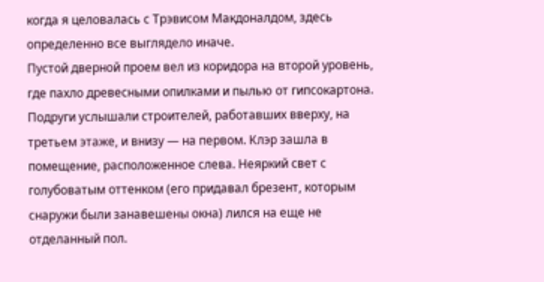когда я целовалась с Трэвисом Макдоналдом, здесь определенно все выглядело иначе.
Пустой дверной проем вел из коридора на второй уровень, где пахло древесными опилками и пылью от гипсокартона. Подруги услышали строителей, работавших вверху, на третьем этаже, и внизу — на первом. Клэр зашла в помещение, расположенное слева. Неяркий свет с голубоватым оттенком (его придавал брезент, которым снаружи были занавешены окна) лился на еще не отделанный пол.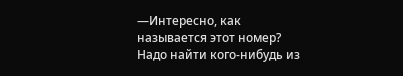—Интересно, как называется этот номер? Надо найти кого-нибудь из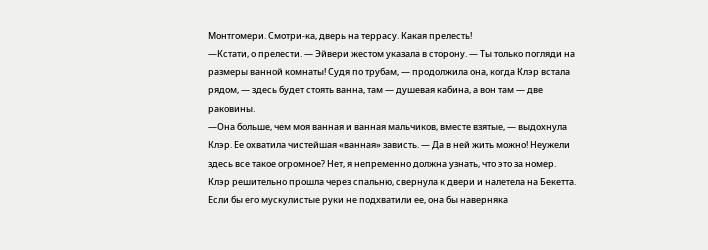Монтгомери. Смотри-ка, дверь на террасу. Какая прелесть!
—Кстати, о прелести. — Эйвери жестом указала в сторону. — Ты только погляди на размеры ванной комнаты! Судя по трубам, — продолжила она, когда Клэр встала рядом, — здесь будет стоять ванна, там — душевая кабина, а вон там — две раковины.
—Она больше, чем моя ванная и ванная мальчиков, вместе взятые, — выдохнула Клэр. Ее охватила чистейшая «ванная» зависть. — Да в ней жить можно! Неужели здесь все такое огромное? Нет, я непременно должна узнать, что это за номер.
Клэр решительно прошла через спальню, свернула к двери и налетела на Бекетта. Если бы его мускулистые руки не подхватили ее, она бы наверняка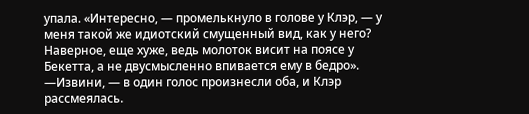упала. «Интересно, — промелькнуло в голове у Клэр, — у меня такой же идиотский смущенный вид, как у него? Наверное, еще хуже, ведь молоток висит на поясе у Бекетта, а не двусмысленно впивается ему в бедро».
—Извини, — в один голос произнесли оба, и Клэр рассмеялась.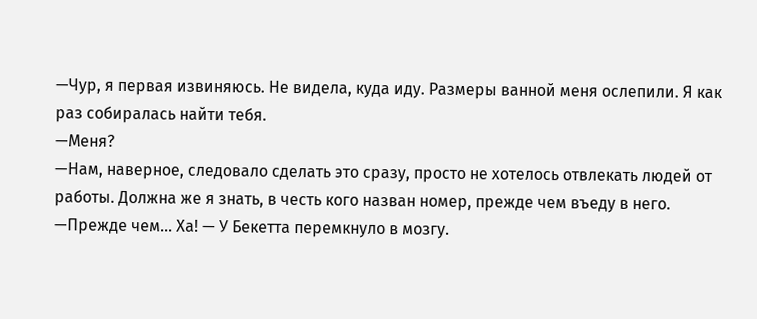—Чур, я первая извиняюсь. Не видела, куда иду. Размеры ванной меня ослепили. Я как раз собиралась найти тебя.
—Меня?
—Нам, наверное, следовало сделать это сразу, просто не хотелось отвлекать людей от работы. Должна же я знать, в честь кого назван номер, прежде чем въеду в него.
—Прежде чем... Ха! — У Бекетта перемкнуло в мозгу.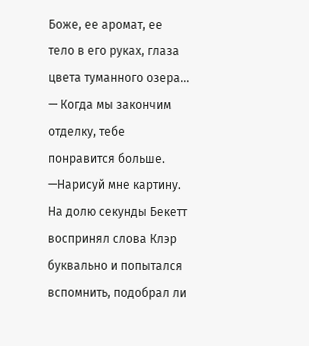Боже, ее аромат, ее тело в его руках, глаза цвета туманного озера... — Когда мы закончим отделку, тебе понравится больше.
—Нарисуй мне картину.
На долю секунды Бекетт воспринял слова Клэр буквально и попытался вспомнить, подобрал ли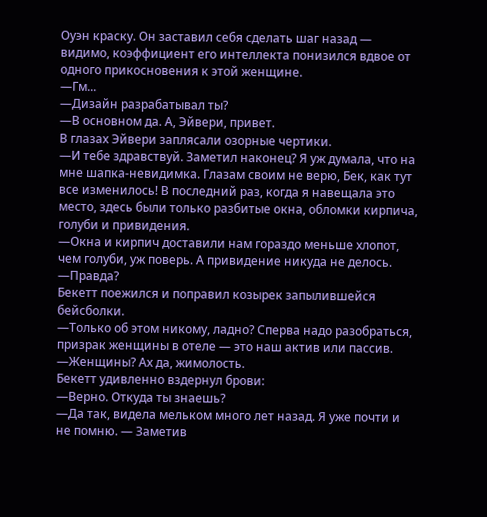Оуэн краску. Он заставил себя сделать шаг назад — видимо, коэффициент его интеллекта понизился вдвое от одного прикосновения к этой женщине.
—Гм...
—Дизайн разрабатывал ты?
—В основном да. А, Эйвери, привет.
В глазах Эйвери заплясали озорные чертики.
—И тебе здравствуй. Заметил наконец? Я уж думала, что на мне шапка-невидимка. Глазам своим не верю, Бек, как тут все изменилось! В последний раз, когда я навещала это место, здесь были только разбитые окна, обломки кирпича, голуби и привидения.
—Окна и кирпич доставили нам гораздо меньше хлопот, чем голуби, уж поверь. А привидение никуда не делось.
—Правда?
Бекетт поежился и поправил козырек запылившейся бейсболки.
—Только об этом никому, ладно? Сперва надо разобраться, призрак женщины в отеле — это наш актив или пассив.
—Женщины? Ах да, жимолость.
Бекетт удивленно вздернул брови:
—Верно. Откуда ты знаешь?
—Да так, видела мельком много лет назад. Я уже почти и не помню. — Заметив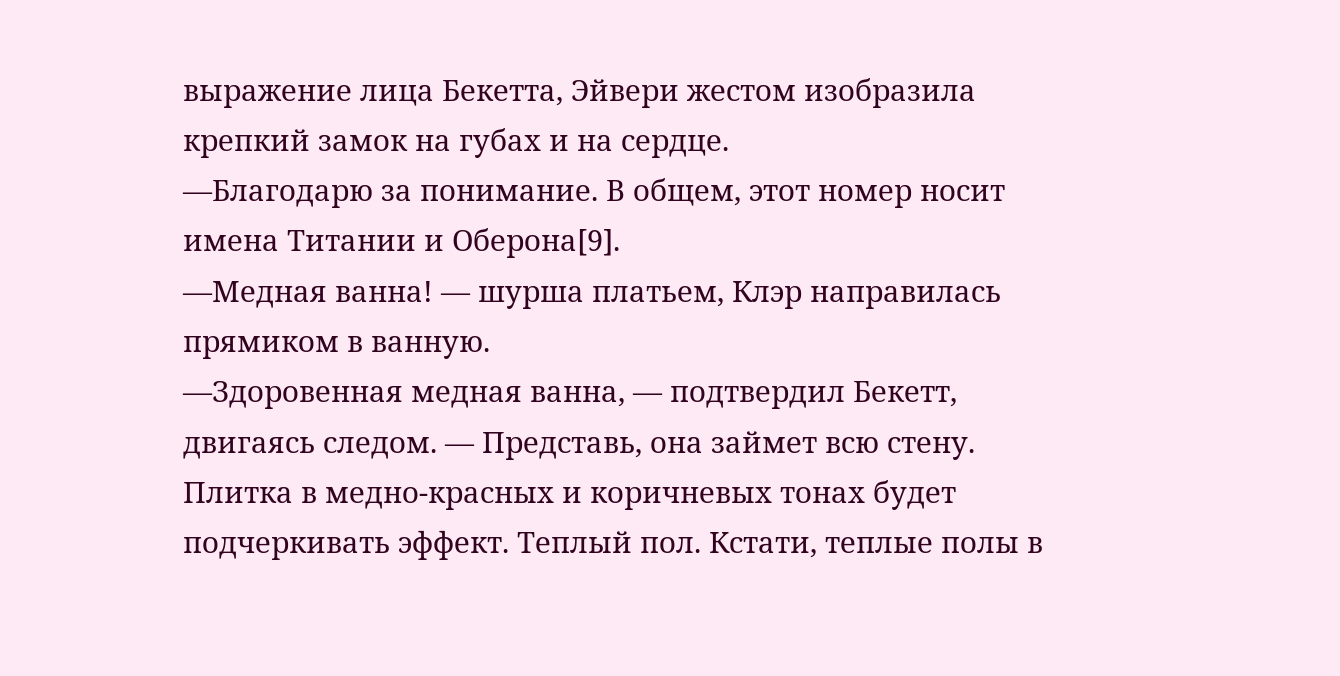выражение лица Бекетта, Эйвери жестом изобразила крепкий замок на губах и на сердце.
—Благодарю за понимание. В общем, этот номер носит имена Титании и Оберона[9].
—Медная ванна! — шурша платьем, Клэр направилась прямиком в ванную.
—Здоровенная медная ванна, — подтвердил Бекетт, двигаясь следом. — Представь, она займет всю стену. Плитка в медно-красных и коричневых тонах будет подчеркивать эффект. Теплый пол. Кстати, теплые полы в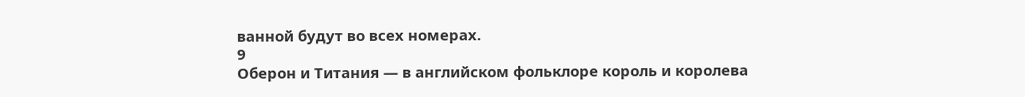ванной будут во всех номерах.
9
Оберон и Титания — в английском фольклоре король и королева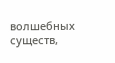волшебных существ,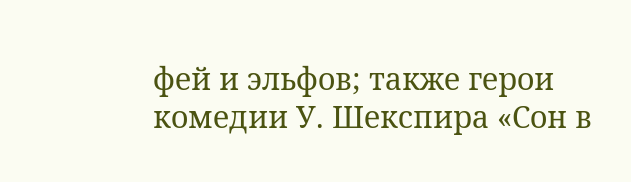фей и эльфов; также герои комедии У. Шекспира «Сон в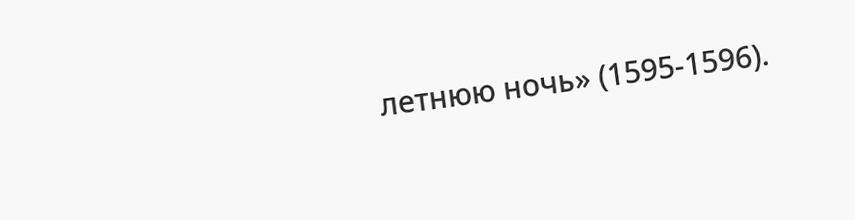летнюю ночь» (1595-1596).